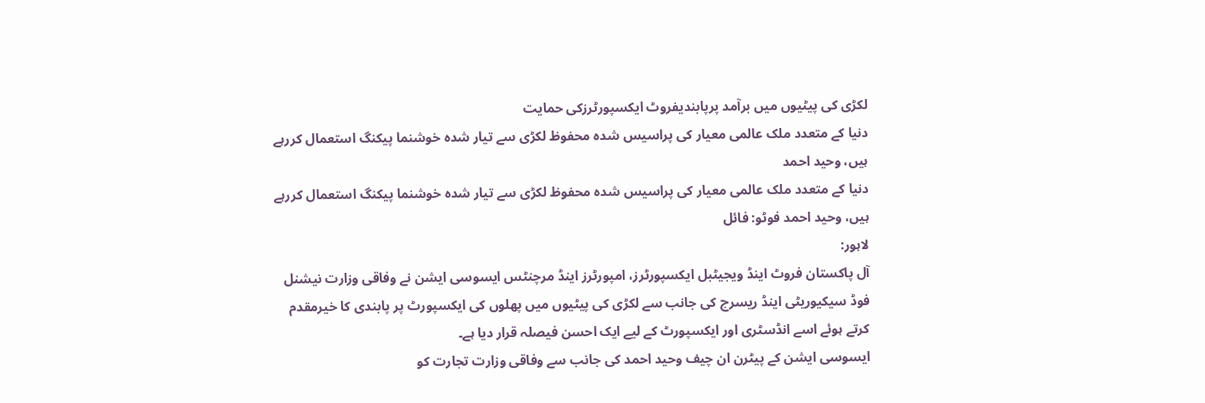لکڑی کی پیٹیوں میں برآمد پرپابندیفروٹ ایکسپورٹرزکی حمایت
دنیا کے متعدد ملک عالمی معیار کی پراسیس شدہ محفوظ لکڑی سے تیار شدہ خوشنما پیکنگ استعمال کررہے ہیں، وحید احمد
دنیا کے متعدد ملک عالمی معیار کی پراسیس شدہ محفوظ لکڑی سے تیار شدہ خوشنما پیکنگ استعمال کررہے ہیں، وحید احمد فوٹو: فائل
لاہور:
آل پاکستان فروٹ اینڈ ویجیٹبل ایکسپورٹرز، امپورٹرز اینڈ مرچنٹس ایسوسی ایشن نے وفاقی وزارت نیشنل فوڈ سیکیوریٹی اینڈ ریسرچ کی جانب سے لکڑی کی پیٹیوں میں پھلوں کی ایکسپورٹ پر پابندی کا خیرمقدم کرتے ہوئے اسے انڈسٹری اور ایکسپورٹ کے لیے ایک احسن فیصلہ قرار دیا ہے۔
ایسوسی ایشن کے پیٹرن ان چیف وحید احمد کی جانب سے وفاقی وزارت تجارت کو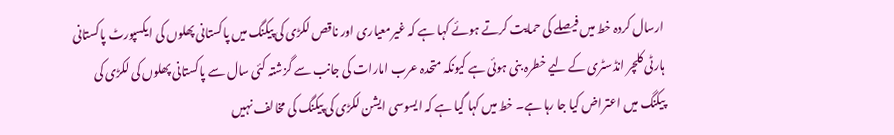ارسال کردہ خط میں فیصلے کی حمایت کرتے ہوئے کہا ہے کہ غیرمعیاری اور ناقص لکڑی کی پیکنگ میں پاکستانی پھلوں کی ایکسپورٹ پاکستانی ہارٹی کلچر انڈسٹری کے لیے خطرہ بنی ہوئی ہے کیونکہ متحدہ عرب امارات کی جانب سے گزشتہ کئی سال سے پاکستانی پھلوں کی لکڑی کی پیکنگ میں اعتراض کیا جا رہا ہے۔ خط میں کہا گیا ہے کہ ایسوسی ایشن لکڑی کی پیکنگ کی مخالف نہیں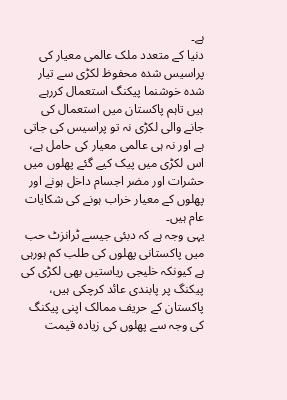ہے۔
دنیا کے متعدد ملک عالمی معیار کی پراسیس شدہ محفوظ لکڑی سے تیار شدہ خوشنما پیکنگ استعمال کررہے ہیں تاہم پاکستان میں استعمال کی جانے والی لکڑی نہ تو پراسیس کی جاتی ہے اور نہ ہی عالمی معیار کی حامل ہے، اس لکڑی میں پیک کیے گئے پھلوں میں حشرات اور مضر اجسام داخل ہونے اور پھلوں کے معیار خراب ہونے کی شکایات عام ہیں۔
یہی وجہ ہے کہ دبئی جیسے ٹرانزٹ حب میں پاکستانی پھلوں کی طلب کم ہورہی ہے کیونکہ خلیجی ریاستیں بھی لکڑی کی پیکنگ پر پابندی عائد کرچکی ہیں، پاکستان کے حریف ممالک اپنی پیکنگ کی وجہ سے پھلوں کی زیادہ قیمت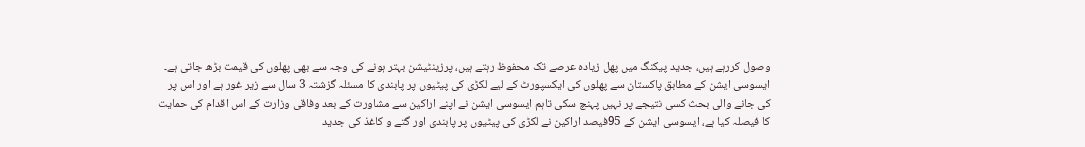وصول کررہے ہیں، جدید پیکنگ میں پھل زیادہ عرصے تک محفوظ رہتے ہیں، پرزینٹیشن بہتر ہونے کی وجہ سے بھی پھلوں کی قیمت بڑھ جاتی ہے۔
ایسوسی ایشن کے مطابق پاکستان سے پھلوں کی ایکسپورٹ کے لیے لکڑی کی پیٹیوں پر پابندی کا مسئلہ گزشتہ 3 سال سے زیر غور ہے اور اس پر کی جانے والی بحث کسی نتیجے پر نہیں پہنچ سکی تاہم ایسوسی ایشن نے اپنے اراکین سے مشاورت کے بعد وفاقی وزارت کے اس اقدام کی حمایت کا فیصلہ کیا ہے، ایسوسی ایشن کے 95فیصد اراکین نے لکڑی کی پیٹیوں پر پابندی اور گتے و کاغذ کی جدید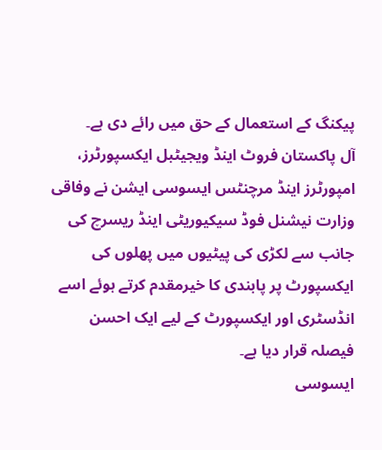پیکنگ کے استعمال کے حق میں رائے دی ہے۔
آل پاکستان فروٹ اینڈ ویجیٹبل ایکسپورٹرز، امپورٹرز اینڈ مرچنٹس ایسوسی ایشن نے وفاقی وزارت نیشنل فوڈ سیکیوریٹی اینڈ ریسرچ کی جانب سے لکڑی کی پیٹیوں میں پھلوں کی ایکسپورٹ پر پابندی کا خیرمقدم کرتے ہوئے اسے انڈسٹری اور ایکسپورٹ کے لیے ایک احسن فیصلہ قرار دیا ہے۔
ایسوسی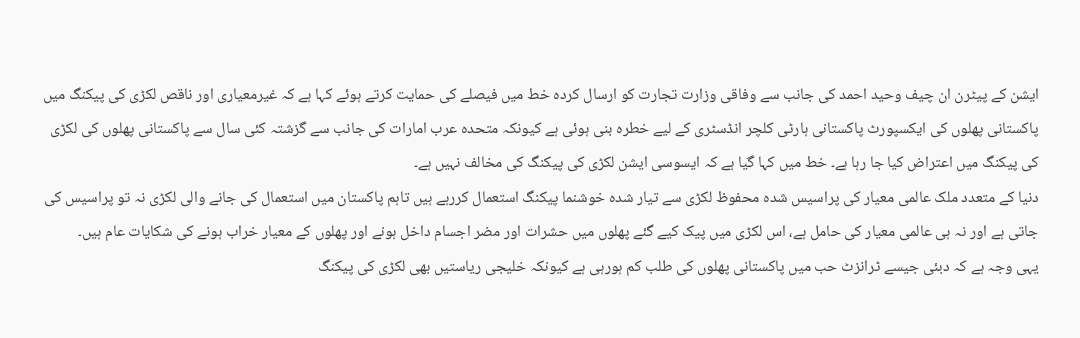ایشن کے پیٹرن ان چیف وحید احمد کی جانب سے وفاقی وزارت تجارت کو ارسال کردہ خط میں فیصلے کی حمایت کرتے ہوئے کہا ہے کہ غیرمعیاری اور ناقص لکڑی کی پیکنگ میں پاکستانی پھلوں کی ایکسپورٹ پاکستانی ہارٹی کلچر انڈسٹری کے لیے خطرہ بنی ہوئی ہے کیونکہ متحدہ عرب امارات کی جانب سے گزشتہ کئی سال سے پاکستانی پھلوں کی لکڑی کی پیکنگ میں اعتراض کیا جا رہا ہے۔ خط میں کہا گیا ہے کہ ایسوسی ایشن لکڑی کی پیکنگ کی مخالف نہیں ہے۔
دنیا کے متعدد ملک عالمی معیار کی پراسیس شدہ محفوظ لکڑی سے تیار شدہ خوشنما پیکنگ استعمال کررہے ہیں تاہم پاکستان میں استعمال کی جانے والی لکڑی نہ تو پراسیس کی جاتی ہے اور نہ ہی عالمی معیار کی حامل ہے، اس لکڑی میں پیک کیے گئے پھلوں میں حشرات اور مضر اجسام داخل ہونے اور پھلوں کے معیار خراب ہونے کی شکایات عام ہیں۔
یہی وجہ ہے کہ دبئی جیسے ٹرانزٹ حب میں پاکستانی پھلوں کی طلب کم ہورہی ہے کیونکہ خلیجی ریاستیں بھی لکڑی کی پیکنگ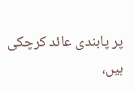پر پابندی عائد کرچکی ہیں،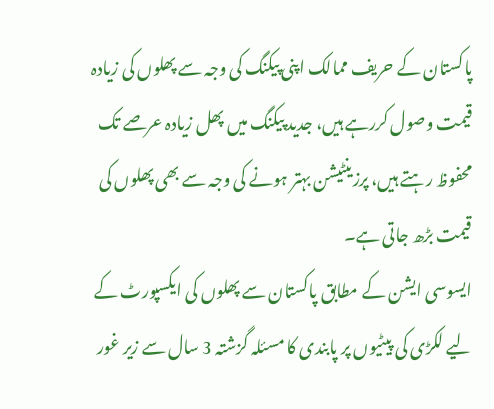پاکستان کے حریف ممالک اپنی پیکنگ کی وجہ سے پھلوں کی زیادہ قیمت وصول کررہے ہیں، جدید پیکنگ میں پھل زیادہ عرصے تک محفوظ رہتے ہیں، پرزینٹیشن بہتر ہونے کی وجہ سے بھی پھلوں کی قیمت بڑھ جاتی ہے۔
ایسوسی ایشن کے مطابق پاکستان سے پھلوں کی ایکسپورٹ کے لیے لکڑی کی پیٹیوں پر پابندی کا مسئلہ گزشتہ 3 سال سے زیر غور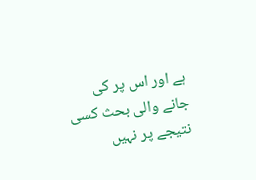ہے اور اس پر کی جانے والی بحث کسی نتیجے پر نہیں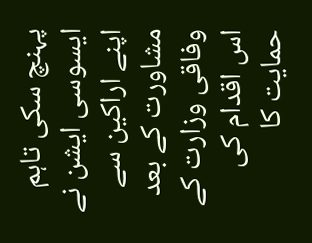پہنچ سکی تاہم ایسوسی ایشن نے اپنے اراکین سے مشاورت کے بعد وفاقی وزارت کے اس اقدام کی حمایت کا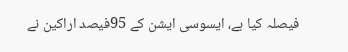فیصلہ کیا ہے، ایسوسی ایشن کے 95فیصد اراکین نے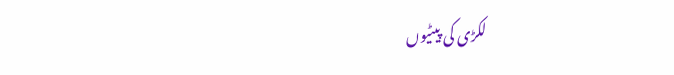لکڑی کی پیٹیوں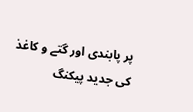پر پابندی اور گتے و کاغذ کی جدید پیکنگ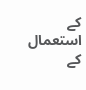کے استعمال کے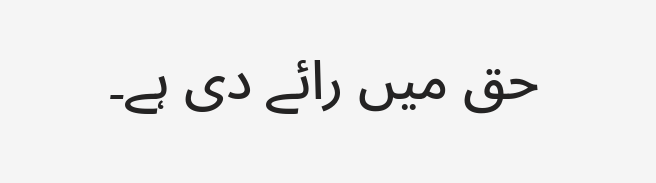حق میں رائے دی ہے۔